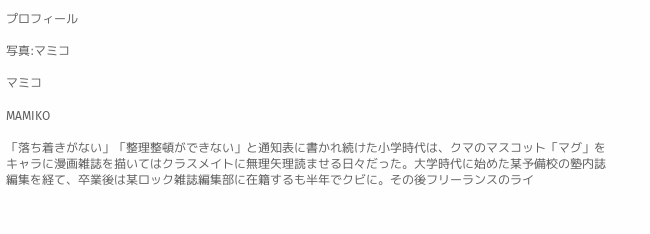プロフィール

写真:マミコ

マミコ

MAMIKO

「落ち着きがない」「整理整頓ができない」と通知表に書かれ続けた小学時代は、クマのマスコット「マグ」をキャラに漫画雑誌を描いてはクラスメイトに無理矢理読ませる日々だった。大学時代に始めた某予備校の塾内誌編集を経て、卒業後は某ロック雑誌編集部に在籍するも半年でクビに。その後フリーランスのライ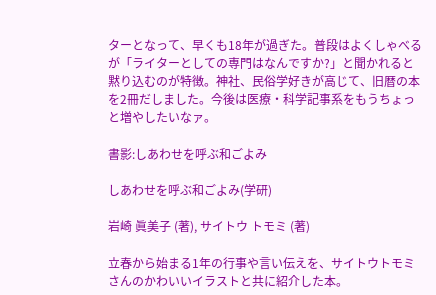ターとなって、早くも18年が過ぎた。普段はよくしゃべるが「ライターとしての専門はなんですか?」と聞かれると黙り込むのが特徴。神社、民俗学好きが高じて、旧暦の本を2冊だしました。今後は医療・科学記事系をもうちょっと増やしたいなァ。

書影:しあわせを呼ぶ和ごよみ

しあわせを呼ぶ和ごよみ(学研)

岩崎 眞美子 (著), サイトウ トモミ (著)

立春から始まる1年の行事や言い伝えを、サイトウトモミさんのかわいいイラストと共に紹介した本。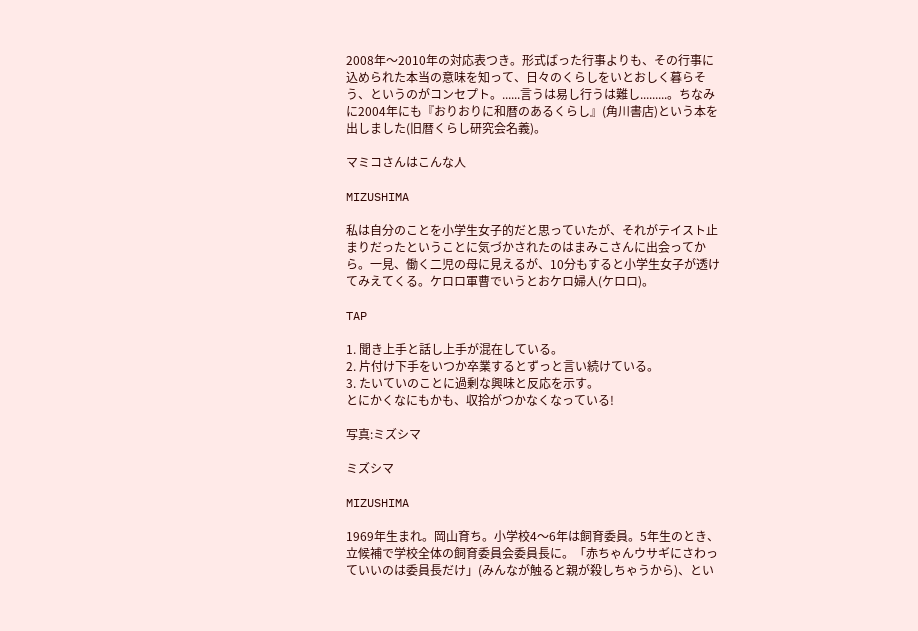2008年〜2010年の対応表つき。形式ばった行事よりも、その行事に込められた本当の意味を知って、日々のくらしをいとおしく暮らそう、というのがコンセプト。......言うは易し行うは難し.........。ちなみに2004年にも『おりおりに和暦のあるくらし』(角川書店)という本を出しました(旧暦くらし研究会名義)。

マミコさんはこんな人

MIZUSHIMA

私は自分のことを小学生女子的だと思っていたが、それがテイスト止まりだったということに気づかされたのはまみこさんに出会ってから。一見、働く二児の母に見えるが、10分もすると小学生女子が透けてみえてくる。ケロロ軍曹でいうとおケロ婦人(ケロロ)。

TAP

1. 聞き上手と話し上手が混在している。
2. 片付け下手をいつか卒業するとずっと言い続けている。
3. たいていのことに過剰な興味と反応を示す。
とにかくなにもかも、収拾がつかなくなっている!

写真:ミズシマ

ミズシマ

MIZUSHIMA

1969年生まれ。岡山育ち。小学校4〜6年は飼育委員。5年生のとき、立候補で学校全体の飼育委員会委員長に。「赤ちゃんウサギにさわっていいのは委員長だけ」(みんなが触ると親が殺しちゃうから)、とい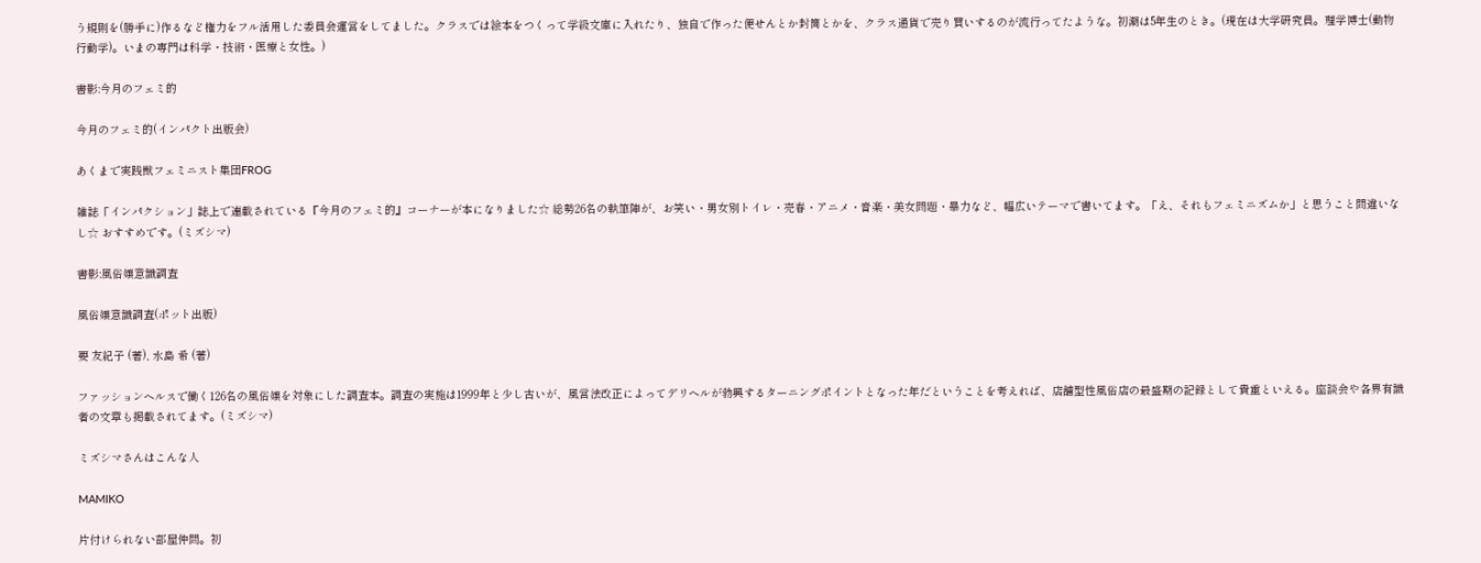う規則を(勝手に)作るなど権力をフル活用した委員会運営をしてました。クラスでは絵本をつくって学級文庫に入れたり、独自で作った便せんとか封筒とかを、クラス通貨で売り買いするのが流行ってたような。初潮は5年生のとき。(現在は大学研究員。理学博士(動物行動学)。いまの専門は科学・技術・医療と女性。)

書影:今月のフェミ的

今月のフェミ的(インパクト出版会)

あくまで実践獣フェミニスト集団FROG

雑誌「インパクション」誌上で連載されている『今月のフェミ的』コーナーが本になりました☆ 総勢26名の執筆陣が、お笑い・男女別トイレ・売春・アニメ・音楽・美女問題・暴力など、幅広いテーマで書いてます。「え、それもフェミニズムか」と思うこと間違いなし☆ おすすめです。(ミズシマ)

書影:風俗嬢意識調査

風俗嬢意識調査(ポット出版)

要 友紀子 (著), 水島 希 (著)

ファッションヘルスで働く126名の風俗嬢を対象にした調査本。調査の実施は1999年と少し古いが、風営法改正によってデリヘルが勃興するターニングポイントとなった年だということを考えれば、店舗型性風俗店の最盛期の記録として貴重といえる。座談会や各界有識者の文章も掲載されてます。(ミズシマ)

ミズシマさんはこんな人

MAMIKO

片付けられない部屋仲間。初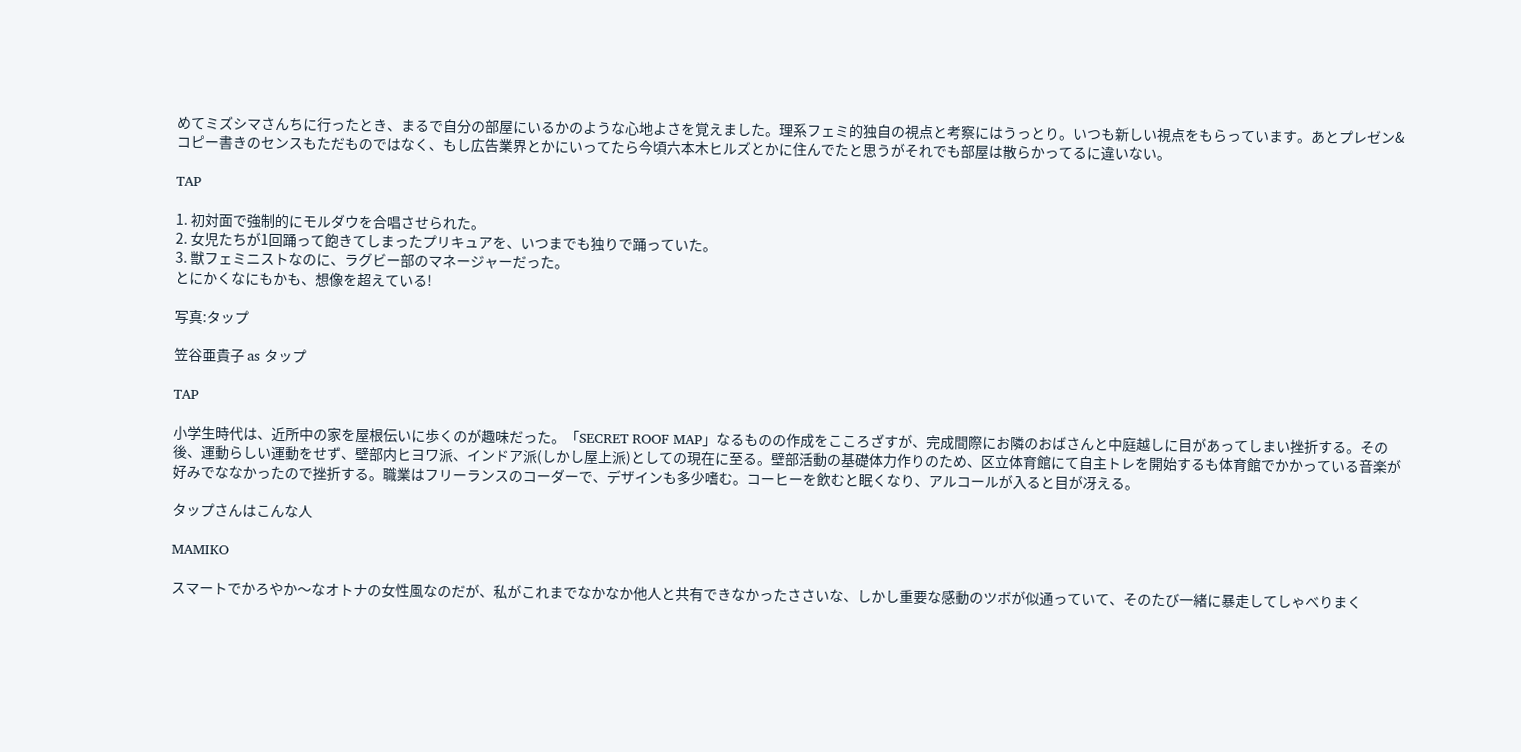めてミズシマさんちに行ったとき、まるで自分の部屋にいるかのような心地よさを覚えました。理系フェミ的独自の視点と考察にはうっとり。いつも新しい視点をもらっています。あとプレゼン&コピー書きのセンスもただものではなく、もし広告業界とかにいってたら今頃六本木ヒルズとかに住んでたと思うがそれでも部屋は散らかってるに違いない。

TAP

1. 初対面で強制的にモルダウを合唱させられた。
2. 女児たちが1回踊って飽きてしまったプリキュアを、いつまでも独りで踊っていた。
3. 獣フェミニストなのに、ラグビー部のマネージャーだった。
とにかくなにもかも、想像を超えている!

写真:タップ

笠谷亜貴子 as タップ

TAP

小学生時代は、近所中の家を屋根伝いに歩くのが趣味だった。「SECRET ROOF MAP」なるものの作成をこころざすが、完成間際にお隣のおばさんと中庭越しに目があってしまい挫折する。その後、運動らしい運動をせず、壁部内ヒヨワ派、インドア派(しかし屋上派)としての現在に至る。壁部活動の基礎体力作りのため、区立体育館にて自主トレを開始するも体育館でかかっている音楽が好みでななかったので挫折する。職業はフリーランスのコーダーで、デザインも多少嗜む。コーヒーを飲むと眠くなり、アルコールが入ると目が冴える。

タップさんはこんな人

MAMIKO

スマートでかろやか〜なオトナの女性風なのだが、私がこれまでなかなか他人と共有できなかったささいな、しかし重要な感動のツボが似通っていて、そのたび一緒に暴走してしゃべりまく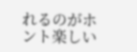れるのがホント楽しい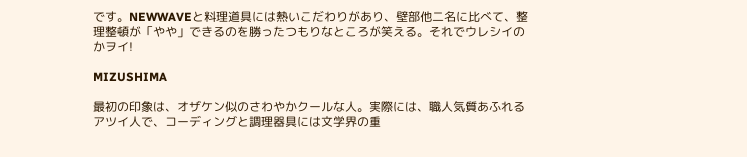です。NEWWAVEと料理道具には熱いこだわりがあり、壁部他二名に比べて、整理整頓が「やや」できるのを勝ったつもりなところが笑える。それでウレシイのかヲイ!

MIZUSHIMA

最初の印象は、オザケン似のさわやかクールな人。実際には、職人気質あふれるアツイ人で、コーディングと調理器具には文学界の重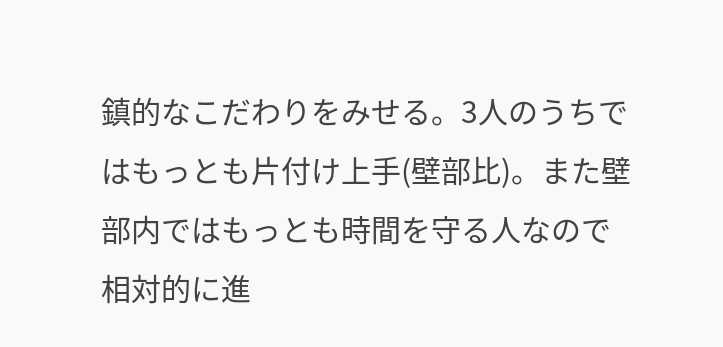鎮的なこだわりをみせる。3人のうちではもっとも片付け上手(壁部比)。また壁部内ではもっとも時間を守る人なので相対的に進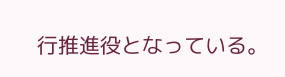行推進役となっている。